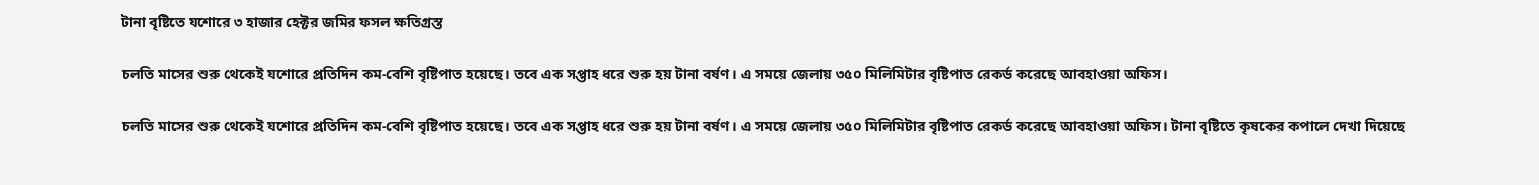টানা বৃষ্টিতে যশোরে ৩ হাজার হেক্টর জমির ফসল ক্ষতিগ্রস্ত

চলতি মাসের শুরু থেকেই যশোরে প্রতিদিন কম-বেশি বৃষ্টিপাত হয়েছে। তবে এক সপ্তাহ ধরে শুরু হয় টানা বর্ষণ। এ সময়ে জেলায় ৩৫০ মিলিমিটার বৃষ্টিপাত রেকর্ড করেছে আবহাওয়া অফিস।

চলতি মাসের শুরু থেকেই যশোরে প্রতিদিন কম-বেশি বৃষ্টিপাত হয়েছে। তবে এক সপ্তাহ ধরে শুরু হয় টানা বর্ষণ। এ সময়ে জেলায় ৩৫০ মিলিমিটার বৃষ্টিপাত রেকর্ড করেছে আবহাওয়া অফিস। টানা বৃষ্টিতে কৃষকের কপালে দেখা দিয়েছে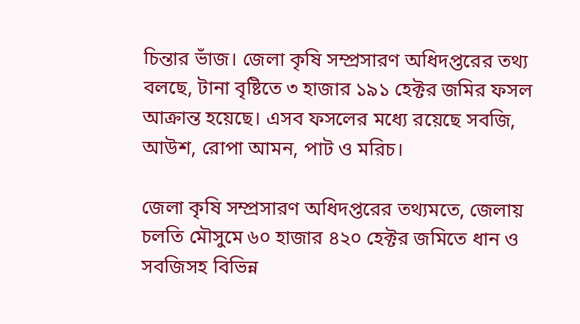চিন্তার ভাঁজ। জেলা কৃষি সম্প্রসারণ অধিদপ্তরের তথ্য বলছে, টানা বৃষ্টিতে ৩ হাজার ১৯১ হেক্টর জমির ফসল আক্রান্ত হয়েছে। এসব ফসলের মধ্যে রয়েছে সবজি, আউশ, রোপা আমন, পাট ও মরিচ।

জেলা কৃষি সম্প্রসারণ অধিদপ্তরের তথ্যমতে, জেলায় চলতি মৌসুমে ৬০ হাজার ৪২০ হেক্টর জমিতে ধান ও সবজিসহ বিভিন্ন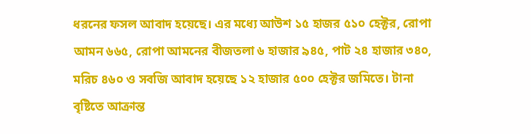ধরনের ফসল আবাদ হয়েছে। এর মধ্যে আউশ ১৫ হাজর ৫১০ হেক্টর, রোপা আমন ৬৬৫, রোপা আমনের বীজতলা ৬ হাজার ৯৪৫, পাট ২৪ হাজার ৩৪০, মরিচ ৪৬০ ও সবজি আবাদ হয়েছে ১২ হাজার ৫০০ হেক্টর জমিতে। টানা বৃষ্টিতে আক্রান্ত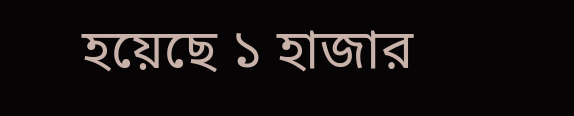হয়েছে ১ হাজার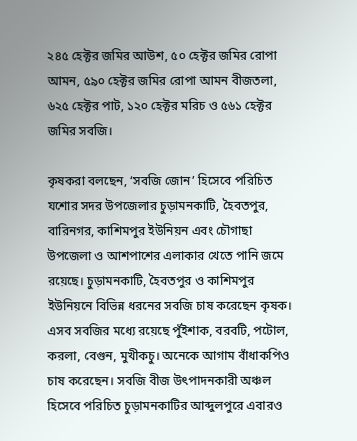২৪৫ হেক্টর জমির আউশ, ৫০ হেক্টর জমির রোপা আমন, ৫৯০ হেক্টর জমির রোপা আমন বীজতলা, ৬২৫ হেক্টর পাট, ১২০ হেক্টর মরিচ ও ৫৬১ হেক্টর জমির সবজি।

কৃষকরা বলছেন, ‘সবজি জোন’ হিসেবে পরিচিত যশোর সদর উপজেলার চুড়ামনকাটি, হৈবতপুর, বারিনগর, কাশিমপুর ইউনিয়ন এবং চৌগাছা উপজেলা ও আশপাশের এলাকার খেতে পানি জমে রয়েছে। চুড়ামনকাটি, হৈবতপুর ও কাশিমপুর ইউনিয়নে বিভিন্ন ধরনের সবজি চাষ করেছেন কৃষক। এসব সবজির মধ্যে রয়েছে পুঁইশাক, বরবটি, পটোল, করলা, বেগুন, মুখীকচু। অনেকে আগাম বাঁধাকপিও চাষ করেছেন। সবজি বীজ উৎপাদনকারী অঞ্চল হিসেবে পরিচিত চুড়ামনকাটির আব্দুলপুরে এবারও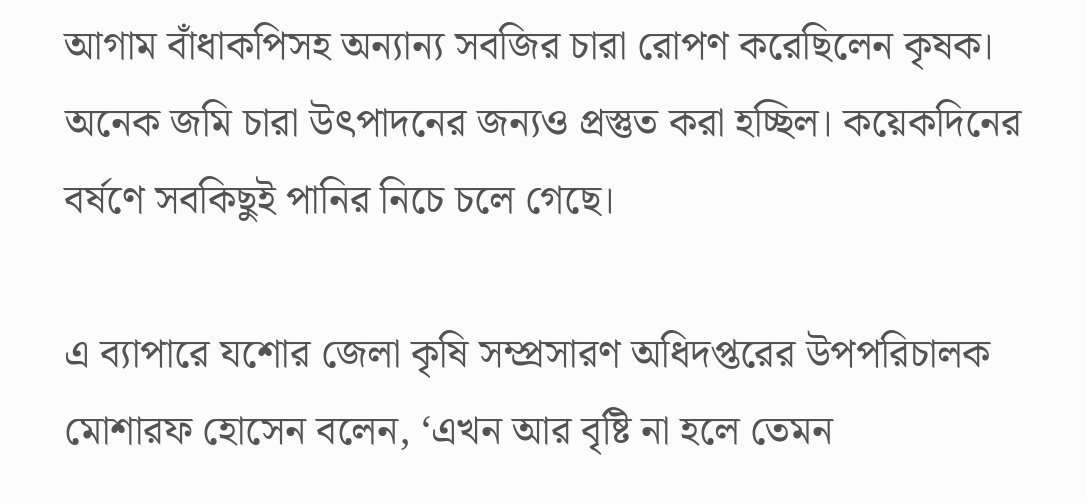আগাম বাঁধাকপিসহ অন্যান্য সবজির চারা রোপণ করেছিলেন কৃষক। অনেক জমি চারা উৎপাদনের জন্যও প্রস্তুত করা হচ্ছিল। কয়েকদিনের বর্ষণে সবকিছুই পানির নিচে চলে গেছে।

এ ব্যাপারে যশোর জেলা কৃষি সম্প্রসারণ অধিদপ্তরের উপপরিচালক মোশারফ হোসেন বলেন, ‘এখন আর বৃষ্টি না হলে তেমন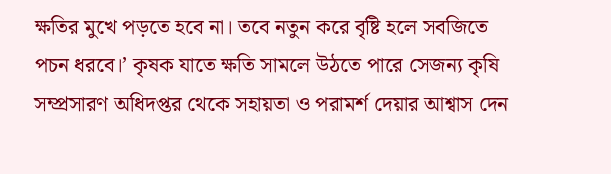ক্ষতির মুখে পড়তে হবে না। তবে নতুন করে বৃষ্টি হলে সবজিতে পচন ধরবে।’ কৃষক যাতে ক্ষতি সামলে উঠতে পারে সেজন্য কৃষি সম্প্রসারণ অধিদপ্তর থেকে সহায়তা ও পরামর্শ দেয়ার আশ্বাস দেন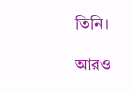তিনি।

আরও